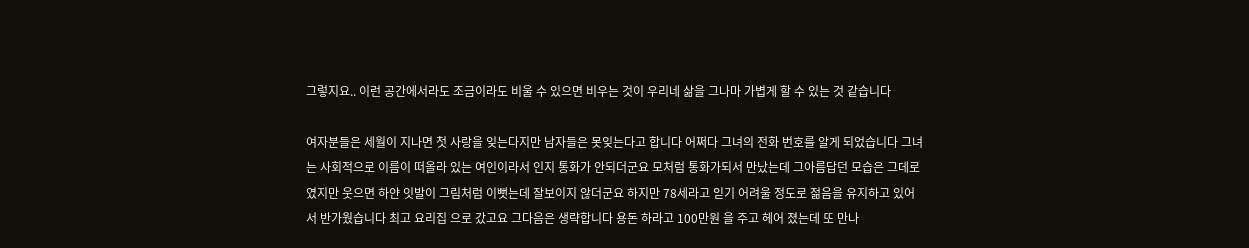그렇지요.. 이런 공간에서라도 조금이라도 비울 수 있으면 비우는 것이 우리네 삶을 그나마 가볍게 할 수 있는 것 같습니다

여자분들은 세월이 지나면 첫 사랑을 잊는다지만 남자들은 못잊는다고 합니다 어쩌다 그녀의 전화 번호를 알게 되었습니다 그녀는 사회적으로 이름이 떠올라 있는 여인이라서 인지 통화가 안되더군요 모처럼 통화가되서 만났는데 그아름답던 모습은 그데로였지만 웃으면 하얀 잇발이 그림처럼 이뻣는데 잘보이지 않더군요 하지만 78세라고 읻기 어려울 정도로 젊음을 유지하고 있어서 반가웠습니다 최고 요리집 으로 갔고요 그다음은 생략합니다 용돈 하라고 100만원 을 주고 헤어 졌는데 또 만나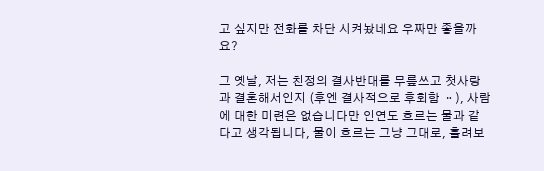고 싶지만 전화를 차단 시켜놨네요 우짜만 좋을까요?

그 옛날, 저는 친정의 결사반대를 무릎쓰고 첫사랑과 결혼해서인지 (후엔 결사적으로 후회함 ᆢ), 사람에 대한 미련은 없습니다만 인연도 흐르는 물과 같다고 생각됩니다, 물이 흐르는 그냥 그대로, 흘려보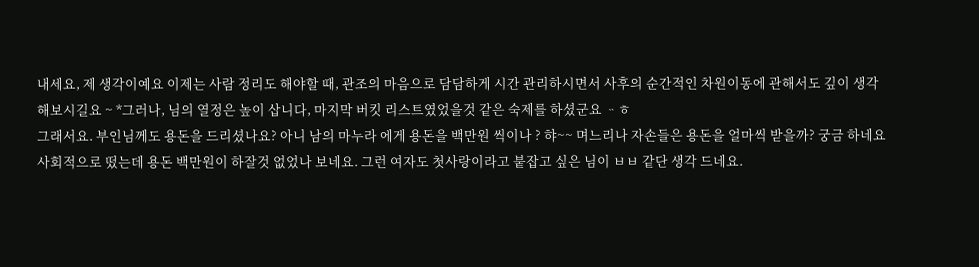내세요, 제 생각이예요 이제는 사람 정리도 해야할 때, 관조의 마음으로 담담하게 시간 관리하시면서 사후의 순간적인 차원이동에 관해서도 깊이 생각해보시길요 ~ *그러나, 님의 열정은 높이 삽니다, 마지막 버킷 리스트였었을것 같은 숙제를 하셨군요 ᆢㅎ
그래서요. 부인님께도 용돈을 드리셨나요? 아니 남의 마누라 에게 용돈을 백만원 씩이나 ? 햐~~ 며느리나 자손들은 용돈을 얼마씩 받을까? 궁금 하네요
사회적으로 떴는데 용돈 백만원이 하잘것 없었나 보네요. 그런 여자도 첫사랑이라고 붙잡고 싶은 님이 ㅂㅂ 같단 생각 드네요.